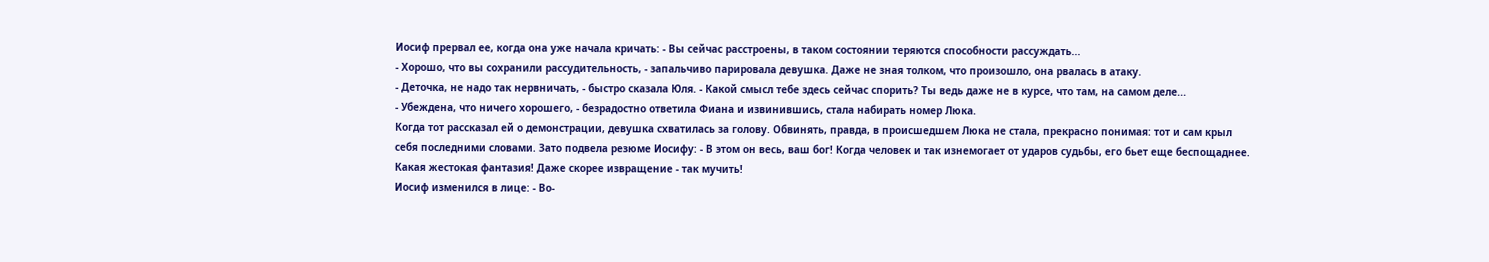Иосиф прервал ее, когда она уже начала кричать: - Вы сейчас расстроены, в таком состоянии теряются способности рассуждать...
- Хорошо, что вы сохранили рассудительность, - запальчиво парировала девушка. Даже не зная толком, что произошло, она рвалась в атаку.
- Деточка, не надо так нервничать, - быстро сказала Юля. - Какой смысл тебе здесь сейчас спорить? Ты ведь даже не в курсе, что там, на самом деле...
- Убеждена, что ничего хорошего, - безрадостно ответила Фиана и извинившись, стала набирать номер Люка.
Когда тот рассказал ей о демонстрации, девушка схватилась за голову. Обвинять, правда, в происшедшем Люка не стала, прекрасно понимая: тот и сам крыл себя последними словами. Зато подвела резюме Иосифу: - В этом он весь, ваш бог! Когда человек и так изнемогает от ударов судьбы, его бьет еще беспощаднее. Какая жестокая фантазия! Даже скорее извращение - так мучить!
Иосиф изменился в лице: - Во-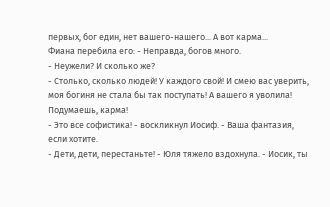первых, бог един, нет вашего-нашего... А вот карма...
Фиана перебила его: - Неправда, богов много.
- Неужели? И сколько же?
- Столько, сколько людей! У каждого свой! И смею вас уверить, моя богиня не стала бы так поступать! А вашего я уволила! Подумаешь, карма!
- Это все софистика! - воскликнул Иосиф. - Ваша фантазия, если хотите.
- Дети, дети, перестаньте! - Юля тяжело вздохнула. - Иосик, ты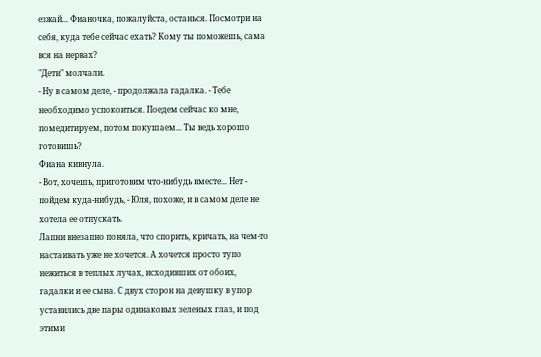езжай... Фианочка, пожалуйста, останься. Посмотри на себя, куда тебе сейчас ехать? Кому ты поможешь, сама вся на нервах?
"Дети" молчали.
- Ну в самом деле, - продолжала гадалка. - Тебе необходимо успокоиться. Поедем сейчас ко мне, помедитируем, потом покушаем... Ты ведь хорошо готовишь?
Фиана кивнула.
- Вот, хочешь, приготовим что-нибудь вместе... Нет - пойдем куда-нибудь, - Юля, похоже, и в самом деле не хотела ее отпускать.
Лапни внезапно поняла, что спорить, кричать, на чем-то настаивать уже не хочется. А хочется просто тупо нежиться в теплых лучах, исходивших от обоих, гадалки и ее сына. С двух сторон на девушку в упор уставились две пары одинаковых зеленых глаз, и под этими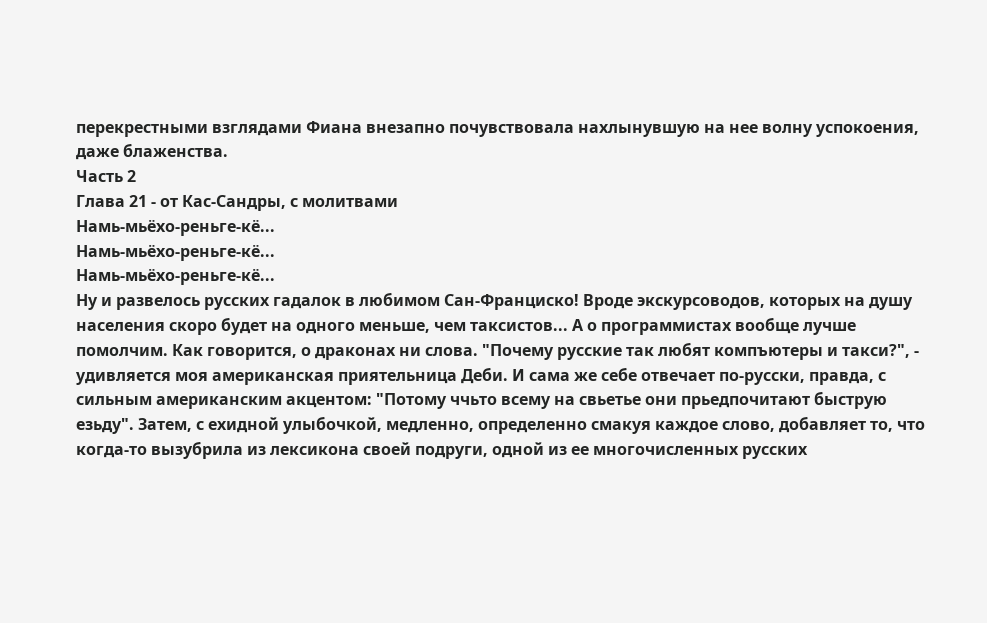перекрестными взглядами Фиана внезапно почувствовала нахлынувшую на нее волну успокоения, даже блаженства.
Часть 2
Глава 21 - от Кас-Сандры, с молитвами
Намь-мьёхо-реньге-кё...
Намь-мьёхо-реньге-кё...
Намь-мьёхо-реньге-кё...
Ну и развелось русских гадалок в любимом Сан-Франциско! Вроде экскурсоводов, которых на душу населения скоро будет на одного меньше, чем таксистов... А о программистах вообще лучше помолчим. Как говорится, о драконах ни слова. "Почему русские так любят компъютеры и такси?", - удивляется моя американская приятельница Деби. И сама же себе отвечает по-русски, правда, с сильным американским акцентом: "Потому ччьто всему на свьетье они прьедпочитают быструю езьду". Затем, с ехидной улыбочкой, медленно, определенно смакуя каждое слово, добавляет то, что когда-то вызубрила из лексикона своей подруги, одной из ее многочисленных русских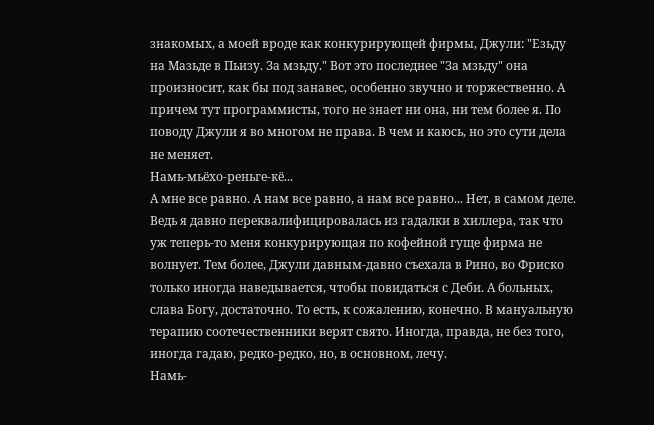знакомых, а моей вроде как конкурирующей фирмы, Джули: "Езьду на Мазьде в Пьизу. За мзьду." Вот это последнее "За мзьду" она произносит, как бы под занавес, особенно звучно и торжественно. А причем тут программисты, того не знает ни она, ни тем более я. По поводу Джули я во многом не права. В чем и каюсь, но это сути дела не меняет.
Намь-мьёхо-реньге-кё...
А мне все равно. А нам все равно, а нам все равно... Нет, в самом деле. Ведь я давно переквалифицировалась из гадалки в хиллера, так что уж теперь-то меня конкурирующая по кофейной гуще фирма не волнует. Тем более, Джули давным-давно съехала в Рино, во Фриско только иногда наведывается, чтобы повидаться с Деби. А больных, слава Богу, достаточно. То есть, к сожалению, конечно. В мануальную терапию соотечественники верят свято. Иногда, правда, не без того, иногда гадаю, редко-редко, но, в основном, лечу.
Намь-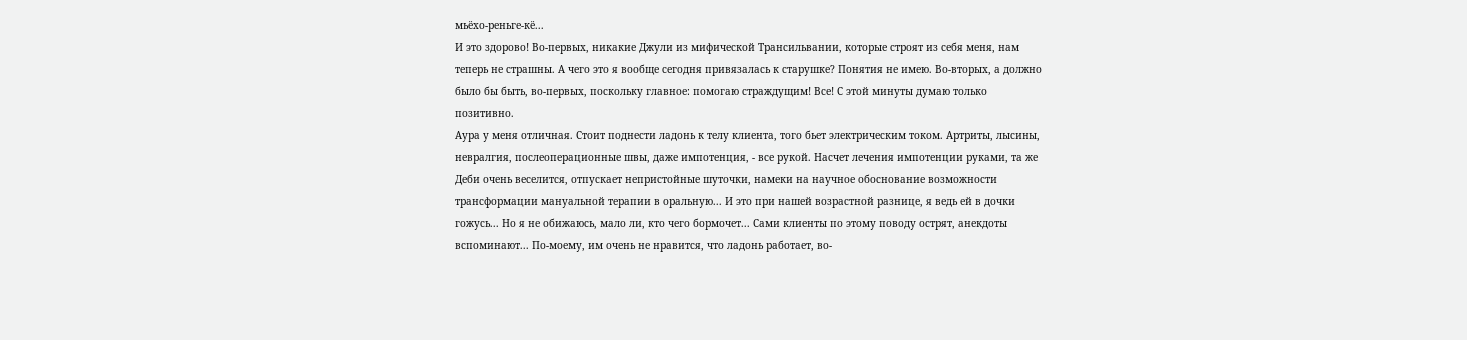мьёхо-реньге-кё...
И это здорово! Во-первых, никакие Джули из мифической Трансильвании, которые строят из себя меня, нам теперь не страшны. А чего это я вообще сегодня привязалась к старушке? Понятия не имею. Во-вторых, а должно было бы быть, во-первых, поскольку главное: помогаю страждущим! Все! С этой минуты думаю только позитивно.
Аура у меня отличная. Стоит поднести ладонь к телу клиента, того бьет электрическим током. Артриты, лысины, невралгия, послеоперационные швы, даже импотенция, - все рукой. Насчет лечения импотенции руками, та же Деби очень веселится, отпускает непристойные шуточки, намеки на научное обоснование возможности трансформации мануальной терапии в оральную... И это при нашей возрастной разнице, я ведь ей в дочки гожусь... Но я не обижаюсь, мало ли, кто чего бормочет... Сами клиенты по этому поводу острят, анекдоты вспоминают... По-моему, им очень не нравится, что ладонь работает, во-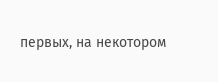первых, на некотором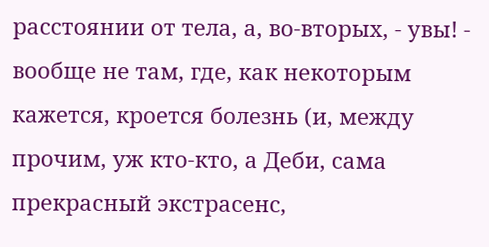расстоянии от тела, а, во-вторых, - увы! - вообще не там, где, как некоторым кажется, кроется болезнь (и, между прочим, уж кто-кто, а Деби, сама прекрасный экстрасенс,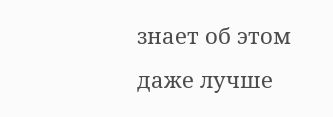знает об этом даже лучше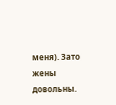меня). Зато жены довольны.